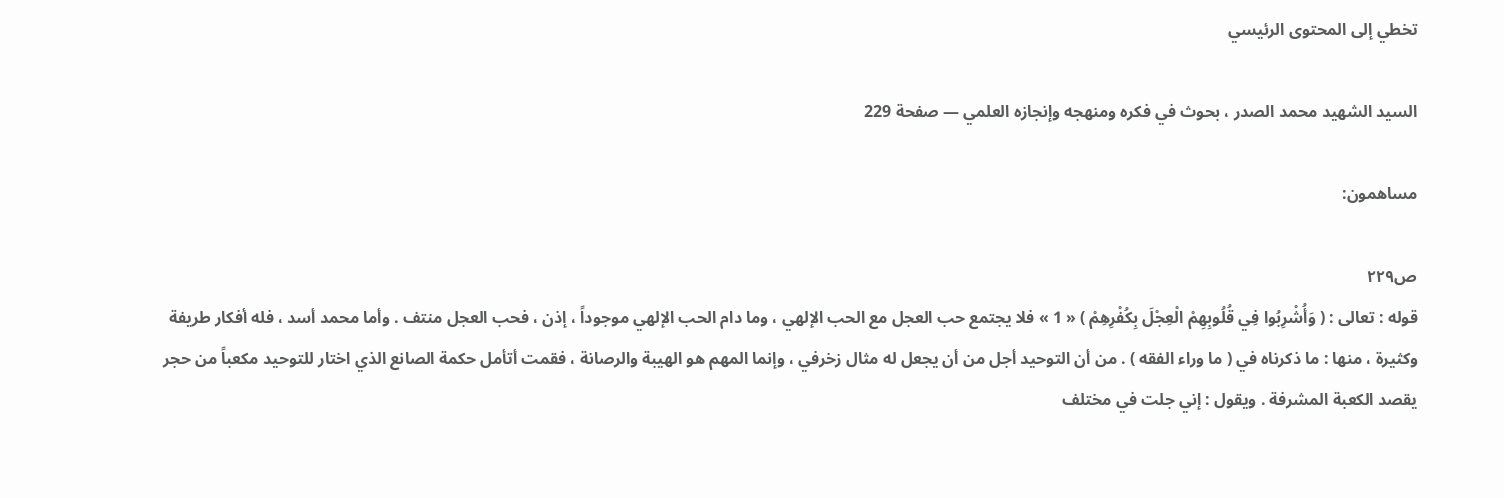تخطي إلى المحتوى الرئيسي

السيد الشهيد محمد الصدر ، بحوث في فكره ومنهجه وإنجازه العلمي — صفحة 229

مساهمون:

ص٢٢٩
قوله : تعالى : ( وَأُشْرِبُوا فِي قُلُوبِهِمْ الْعِجْلَ بِكُفْرِهِمْ ) « 1 » فلا يجتمع حب العجل مع الحب الإلهي ، وما دام الحب الإلهي موجوداً ، إذن ، فحب العجل منتف . وأما محمد أسد ، فله أفكار طريفة وكثيرة ، منها : ما ذكرناه في ( ما وراء الفقه ) . من أن التوحيد أجل من أن يجعل له مثال زخرفي ، وإنما المهم هو الهيبة والرصانة ، فقمت أتأمل حكمة الصانع الذي اختار للتوحيد مكعباً من حجر يقصد الكعبة المشرفة . ويقول : إني جلت في مختلف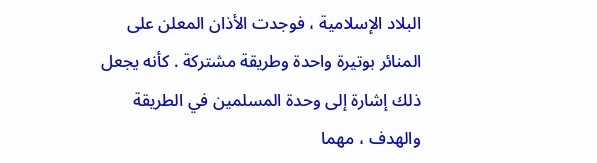البلاد الإسلامية ، فوجدت الأذان المعلن على المنائر بوتيرة واحدة وطريقة مشتركة . كأنه يجعل ذلك إشارة إلى وحدة المسلمين في الطريقة والهدف ، مهما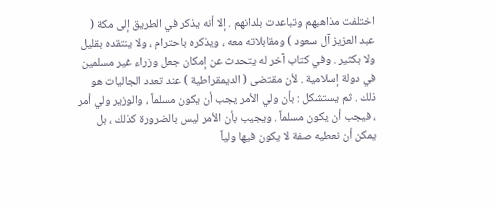اختلفت مذاهبهم وتباعدت بلدانهم . إلا أنه يذكر في الطريق إلى مكة ( عبد العزيز آل سعود ) ومقابلاته معه ، ويذكره باحترام ، ولا ينتقده بقليل ولا بكثير . وفي كتاب آخر له يتحدث عن إمكان جعل وزراء غير مسلمين في دولة إسلامية . لأن مقتضى ( الديمقراطية ) عند تعدد الجاليات هو ذلك . ثم يستشكل : بأن ولي الأمر يجب أن يكون مسلماً ، والوزير ولي أمر ، فيجب أن يكون مسلماً . ويجيب بأن الأمر ليس بالضرورة كذلك ، بل يمكن أن نعطيه صفة لا يكون فيها ولياً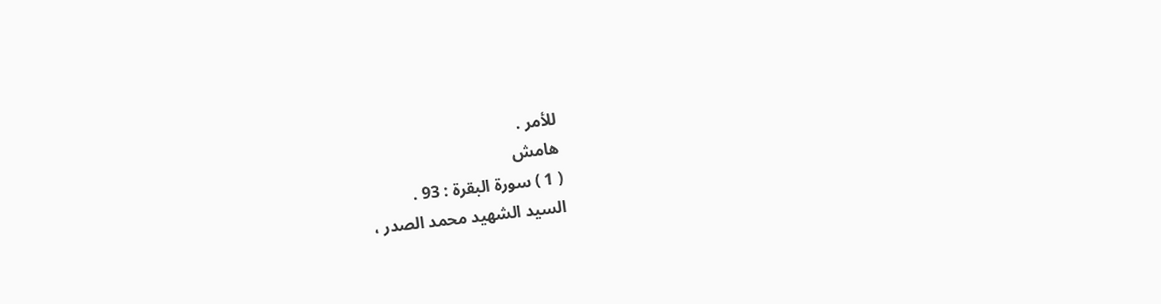للأمر .
هامش
( 1 ) سورة البقرة : 93 .
السيد الشهيد محمد الصدر ،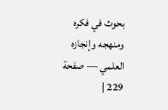بحوث في فكره ومنهجه وإنجازه العلمي — صفحة 229 |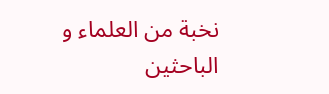نخبة من العلماء و الباحثين